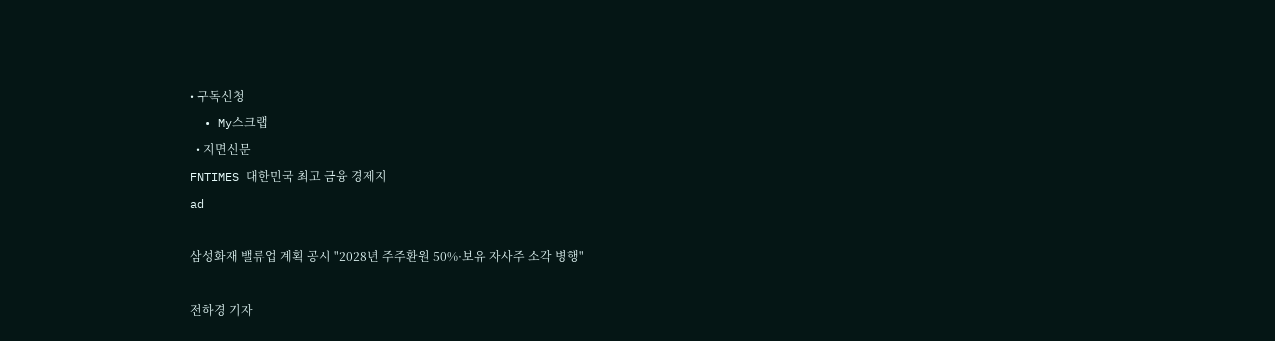• 구독신청
  • My스크랩
  • 지면신문
FNTIMES 대한민국 최고 금융 경제지
ad

삼성화재 밸류업 계획 공시 "2028년 주주환원 50%·보유 자사주 소각 병행"

전하경 기자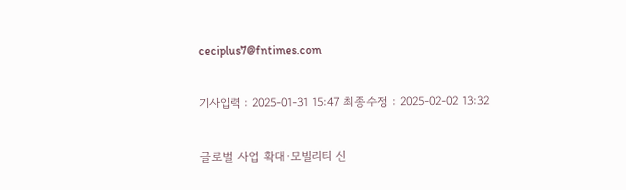ceciplus7@fntimes.com

기사입력 : 2025-01-31 15:47 최종수정 : 2025-02-02 13:32

글로벌 사업 확대·모빌리티 신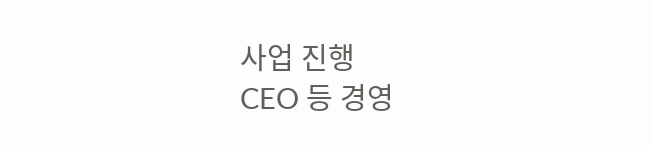사업 진행
CEO 등 경영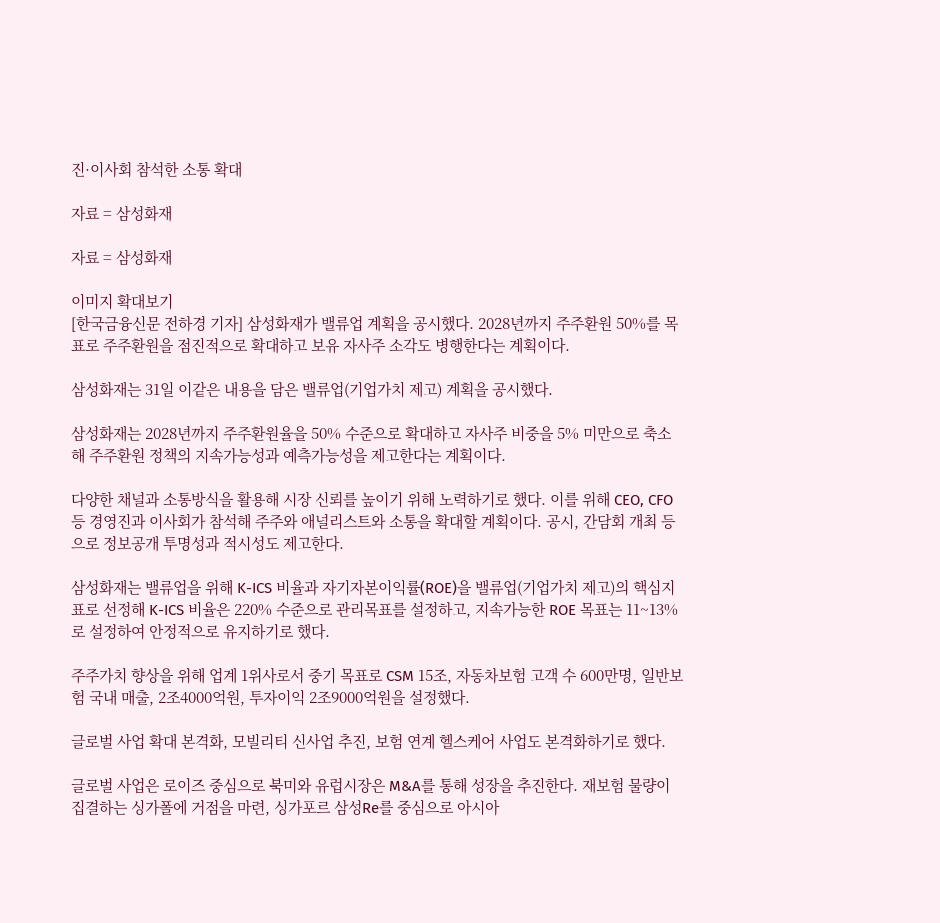진·이사회 참석한 소통 확대

자료 = 삼성화재

자료 = 삼성화재

이미지 확대보기
[한국금융신문 전하경 기자] 삼성화재가 밸류업 계획을 공시했다. 2028년까지 주주환원 50%를 목표로 주주환원을 점진적으로 확대하고 보유 자사주 소각도 병행한다는 계획이다.

삼성화재는 31일 이같은 내용을 담은 밸류업(기업가치 제고) 계획을 공시했다.

삼성화재는 2028년까지 주주환원율을 50% 수준으로 확대하고 자사주 비중을 5% 미만으로 축소해 주주환원 정책의 지속가능성과 예측가능성을 제고한다는 계획이다.

다양한 채널과 소통방식을 활용해 시장 신뢰를 높이기 위해 노력하기로 했다. 이를 위해 CEO, CFO 등 경영진과 이사회가 참석해 주주와 애널리스트와 소통을 확대할 계획이다. 공시, 간담회 개최 등으로 정보공개 투명성과 적시성도 제고한다.

삼성화재는 밸류업을 위해 K-ICS 비율과 자기자본이익률(ROE)을 밸류업(기업가치 제고)의 핵심지표로 선정해 K-ICS 비율은 220% 수준으로 관리목표를 설정하고, 지속가능한 ROE 목표는 11~13%로 설정하여 안정적으로 유지하기로 했다.

주주가치 향상을 위해 업계 1위사로서 중기 목표로 CSM 15조, 자동차보험 고객 수 600만명, 일반보험 국내 매출, 2조4000억원, 투자이익 2조9000억원을 설정했다.

글로벌 사업 확대 본격화, 모빌리티 신사업 추진, 보험 연계 헬스케어 사업도 본격화하기로 했다.

글로벌 사업은 로이즈 중심으로 북미와 유럽시장은 M&A를 통해 성장을 추진한다. 재보험 물량이 집결하는 싱가폴에 거점을 마련, 싱가포르 삼성Re를 중심으로 아시아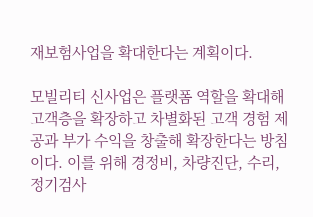재보험사업을 확대한다는 계획이다.

모빌리티 신사업은 플랫폼 역할을 확대해 고객층을 확장하고 차별화된 고객 경험 제공과 부가 수익을 창출해 확장한다는 방침이다. 이를 위해 경정비, 차량진단, 수리, 정기검사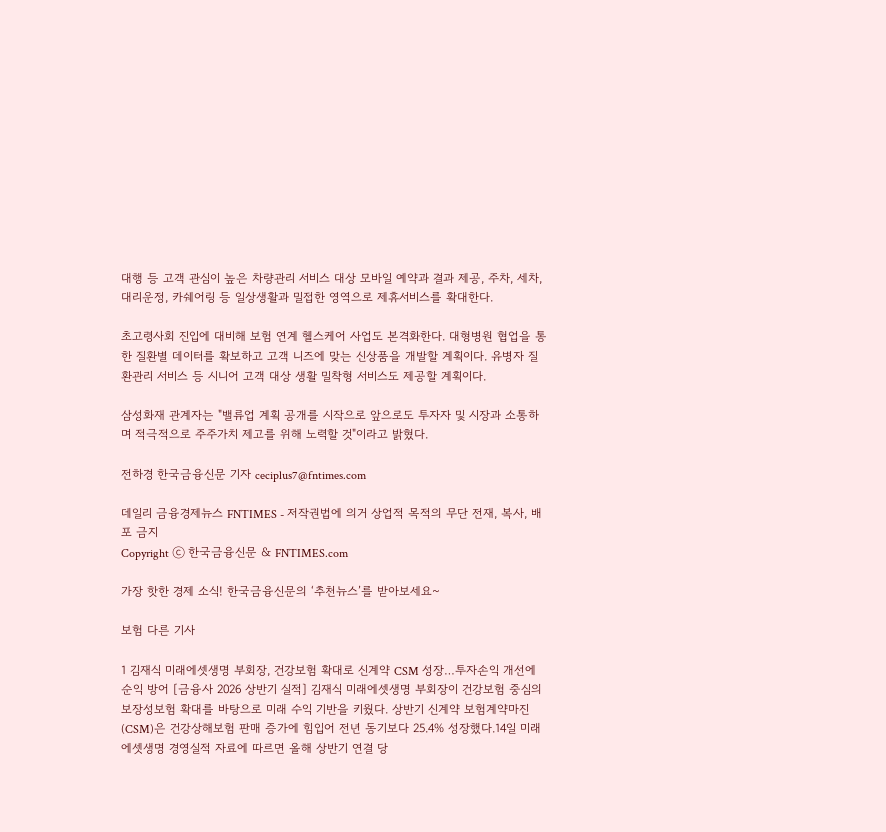대행 등 고객 관심이 높은 차량관리 서비스 대상 모바일 예약과 결과 제공, 주차, 세차, 대리운정, 카쉐어링 등 일상생활과 밀접한 영역으로 제휴서비스를 확대한다.

초고령사회 진입에 대비해 보험 연계 헬스케어 사업도 본격화한다. 대형병원 협업을 통한 질환별 데이터를 확보하고 고객 니즈에 맞는 신상품을 개발할 계획이다. 유병자 질환관리 서비스 등 시니어 고객 대상 생활 밀착형 서비스도 제공할 계획이다.

삼성화재 관계자는 "밸류업 계획 공개를 시작으로 앞으로도 투자자 및 시장과 소통하며 적극적으로 주주가치 제고를 위해 노력할 것"이라고 밝혔다.

전하경 한국금융신문 기자 ceciplus7@fntimes.com

데일리 금융경제뉴스 FNTIMES - 저작권법에 의거 상업적 목적의 무단 전재, 복사, 배포 금지
Copyright ⓒ 한국금융신문 & FNTIMES.com

가장 핫한 경제 소식! 한국금융신문의 ‘추천뉴스’를 받아보세요~

보험 다른 기사

1 김재식 미래에셋생명 부회장, 건강보험 확대로 신계약 CSM 성장…투자손익 개선에 순익 방어 [금융사 2026 상반기 실적] 김재식 미래에셋생명 부회장이 건강보험 중심의 보장성보험 확대를 바탕으로 미래 수익 기반을 키웠다. 상반기 신계약 보험계약마진(CSM)은 건강상해보험 판매 증가에 힘입어 전년 동기보다 25.4% 성장했다.14일 미래에셋생명 경영실적 자료에 따르면 올해 상반기 연결 당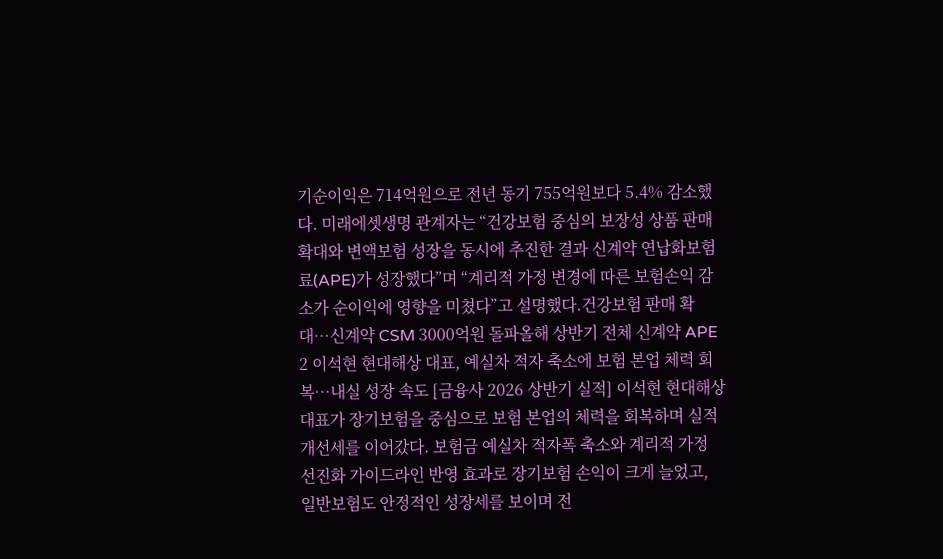기순이익은 714억원으로 전년 동기 755억원보다 5.4% 감소했다. 미래에셋생명 관계자는 “건강보험 중심의 보장성 상품 판매 확대와 변액보험 성장을 동시에 추진한 결과 신계약 연납화보험료(APE)가 성장했다”며 “계리적 가정 변경에 따른 보험손익 감소가 순이익에 영향을 미쳤다”고 설명했다.건강보험 판매 확대…신계약 CSM 3000억원 돌파올해 상반기 전체 신계약 APE 2 이석현 현대해상 대표, 예실차 적자 축소에 보험 본업 체력 회복…내실 성장 속도 [금융사 2026 상반기 실적] 이석현 현대해상 대표가 장기보험을 중심으로 보험 본업의 체력을 회복하며 실적 개선세를 이어갔다. 보험금 예실차 적자폭 축소와 계리적 가정 선진화 가이드라인 반영 효과로 장기보험 손익이 크게 늘었고, 일반보험도 안정적인 성장세를 보이며 전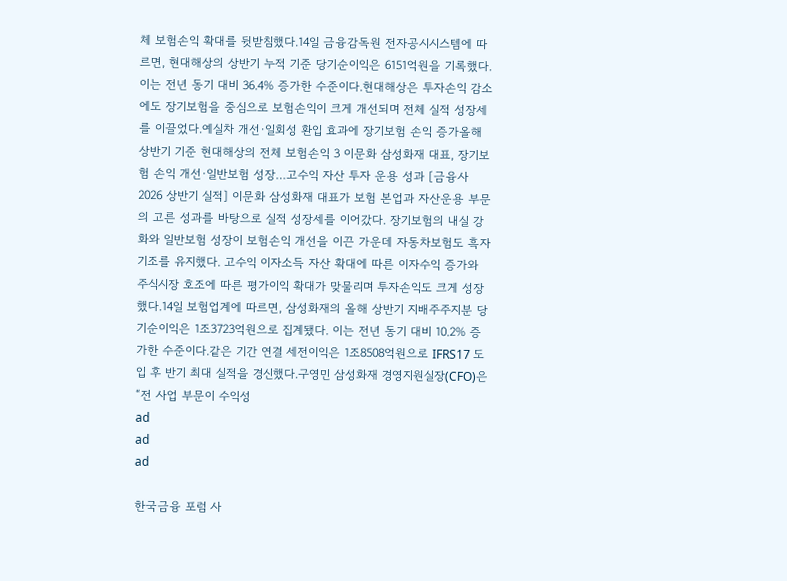체 보험손익 확대를 뒷받침했다.14일 금융감독원 전자공시시스템에 따르면, 현대해상의 상반기 누적 기준 당기순이익은 6151억원을 기록했다. 이는 전년 동기 대비 36.4% 증가한 수준이다.현대해상은 투자손익 감소에도 장기보험을 중심으로 보험손익이 크게 개선되며 전체 실적 성장세를 이끌었다.예실차 개선·일회성 환입 효과에 장기보험 손익 증가올해 상반기 기준 현대해상의 전체 보험손익 3 이문화 삼성화재 대표, 장기보험 손익 개선·일반보험 성장…고수익 자산 투자 운용 성과 [금융사 2026 상반기 실적] 이문화 삼성화재 대표가 보험 본업과 자산운용 부문의 고른 성과를 바탕으로 실적 성장세를 이어갔다. 장기보험의 내실 강화와 일반보험 성장이 보험손익 개선을 이끈 가운데 자동차보험도 흑자 기조를 유지했다. 고수익 이자소득 자산 확대에 따른 이자수익 증가와 주식시장 호조에 따른 평가이익 확대가 맞물리며 투자손익도 크게 성장했다.14일 보험업계에 따르면, 삼성화재의 올해 상반기 지배주주지분 당기순이익은 1조3723억원으로 집계됐다. 이는 전년 동기 대비 10.2% 증가한 수준이다.같은 기간 연결 세전이익은 1조8508억원으로 IFRS17 도입 후 반기 최대 실적을 경신했다.구영민 삼성화재 경영지원실장(CFO)은 “전 사업 부문이 수익성
ad
ad
ad

한국금융 포럼 사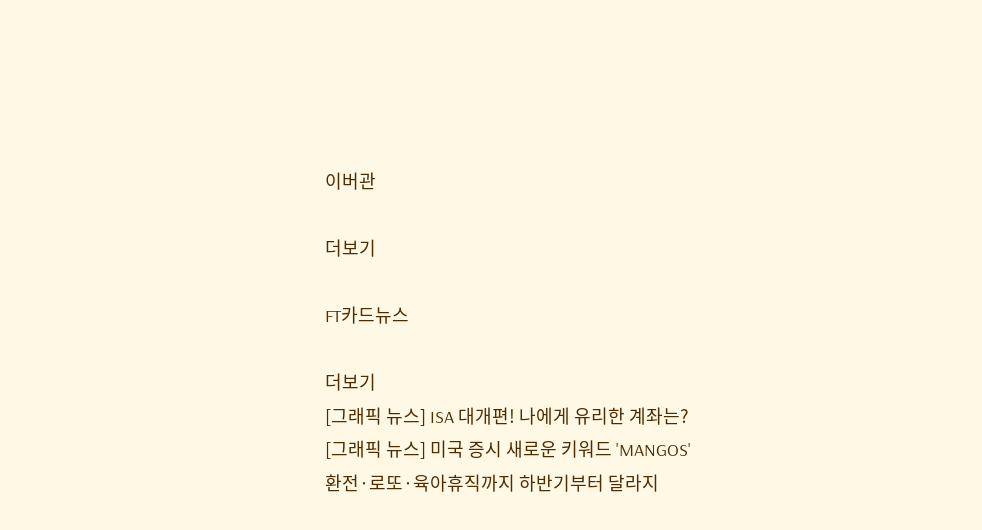이버관

더보기

FT카드뉴스

더보기
[그래픽 뉴스] ISA 대개편! 나에게 유리한 계좌는?
[그래픽 뉴스] 미국 증시 새로운 키워드 'MANGOS'
환전·로또·육아휴직까지 하반기부터 달라지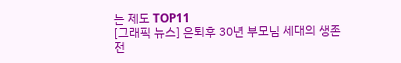는 제도 TOP11
[그래픽 뉴스] 은퇴후 30년 부모님 세대의 생존전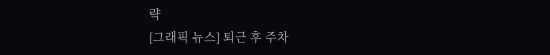략
[그래픽 뉴스] 퇴근 후 주차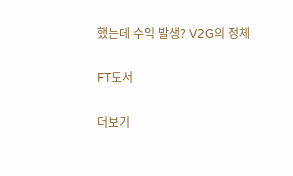했는데 수익 발생? V2G의 정체

FT도서

더보기